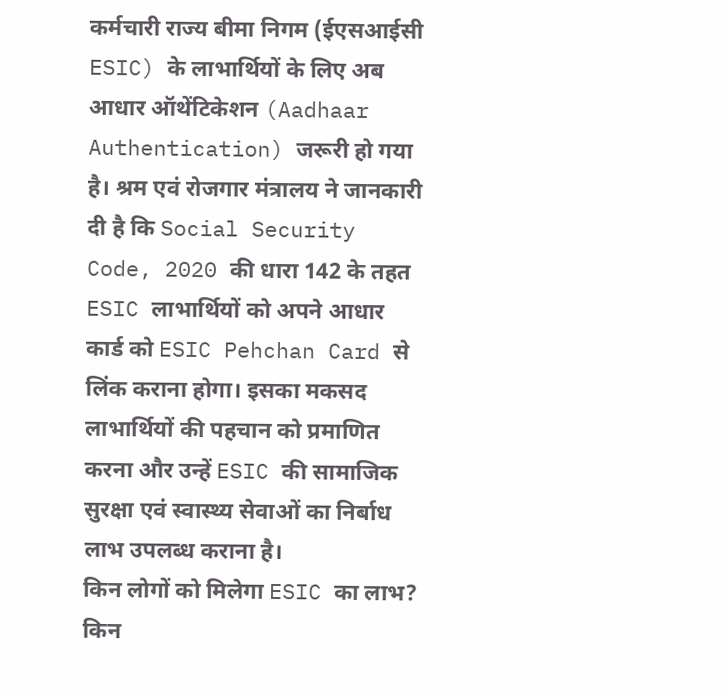कर्मचारी राज्य बीमा निगम (ईएसआईसी ESIC) के लाभार्थियों के लिए अब आधार ऑथेंटिकेशन (Aadhaar Authentication) जरूरी हो गया है। श्रम एवं रोजगार मंत्रालय ने जानकारी दी है कि Social Security Code, 2020 की धारा 142 के तहत ESIC लाभार्थियों को अपने आधार कार्ड को ESIC Pehchan Card से लिंक कराना होगा। इसका मकसद लाभार्थियों की पहचान को प्रमाणित करना और उन्हें ESIC की सामाजिक सुरक्षा एवं स्वास्थ्य सेवाओं का निर्बाध लाभ उपलब्ध कराना है।
किन लोगों को मिलेगा ESIC का लाभ?
किन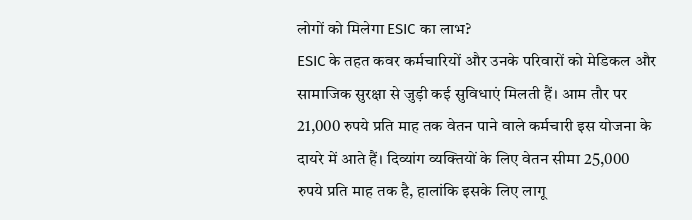लोगों को मिलेगा ESIC का लाभ?
ESIC के तहत कवर कर्मचारियों और उनके परिवारों को मेडिकल और सामाजिक सुरक्षा से जुड़ी कई सुविधाएं मिलती हैं। आम तौर पर 21,000 रुपये प्रति माह तक वेतन पाने वाले कर्मचारी इस योजना के दायरे में आते हैं। दिव्यांग व्यक्तियों के लिए वेतन सीमा 25,000 रुपये प्रति माह तक है, हालांकि इसके लिए लागू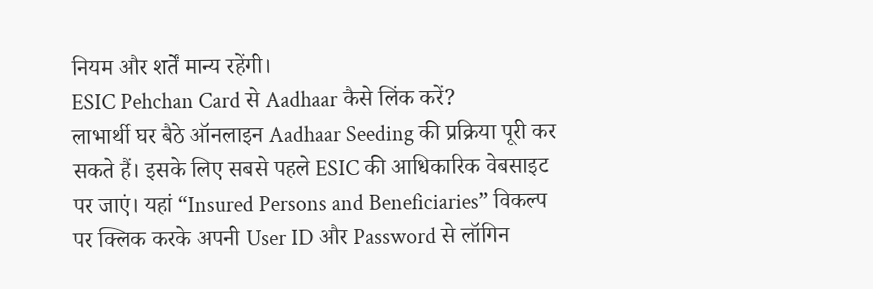नियम और शर्तें मान्य रहेंगी।
ESIC Pehchan Card से Aadhaar कैसे लिंक करें?
लाभार्थी घर बैठे ऑनलाइन Aadhaar Seeding की प्रक्रिया पूरी कर सकते हैं। इसके लिए सबसे पहले ESIC की आधिकारिक वेबसाइट पर जाएं। यहां “Insured Persons and Beneficiaries” विकल्प पर क्लिक करके अपनी User ID और Password से लॉगिन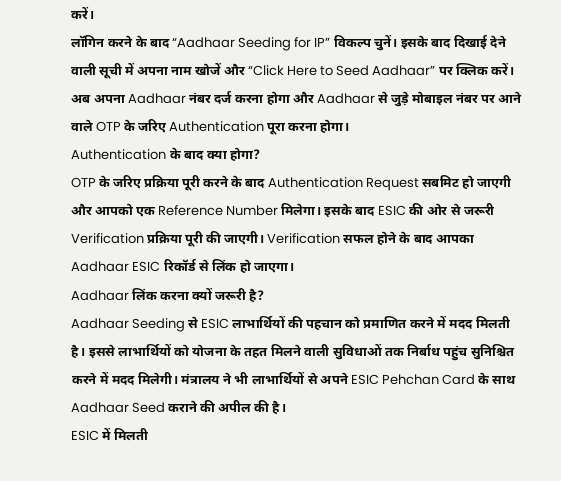करें।
लॉगिन करने के बाद “Aadhaar Seeding for IP” विकल्प चुनें। इसके बाद दिखाई देने वाली सूची में अपना नाम खोजें और “Click Here to Seed Aadhaar” पर क्लिक करें। अब अपना Aadhaar नंबर दर्ज करना होगा और Aadhaar से जुड़े मोबाइल नंबर पर आने वाले OTP के जरिए Authentication पूरा करना होगा।
Authentication के बाद क्या होगा?
OTP के जरिए प्रक्रिया पूरी करने के बाद Authentication Request सबमिट हो जाएगी और आपको एक Reference Number मिलेगा। इसके बाद ESIC की ओर से जरूरी Verification प्रक्रिया पूरी की जाएगी। Verification सफल होने के बाद आपका Aadhaar ESIC रिकॉर्ड से लिंक हो जाएगा।
Aadhaar लिंक करना क्यों जरूरी है?
Aadhaar Seeding से ESIC लाभार्थियों की पहचान को प्रमाणित करने में मदद मिलती है। इससे लाभार्थियों को योजना के तहत मिलने वाली सुविधाओं तक निर्बाध पहुंच सुनिश्चित करने में मदद मिलेगी। मंत्रालय ने भी लाभार्थियों से अपने ESIC Pehchan Card के साथ Aadhaar Seed कराने की अपील की है।
ESIC में मिलती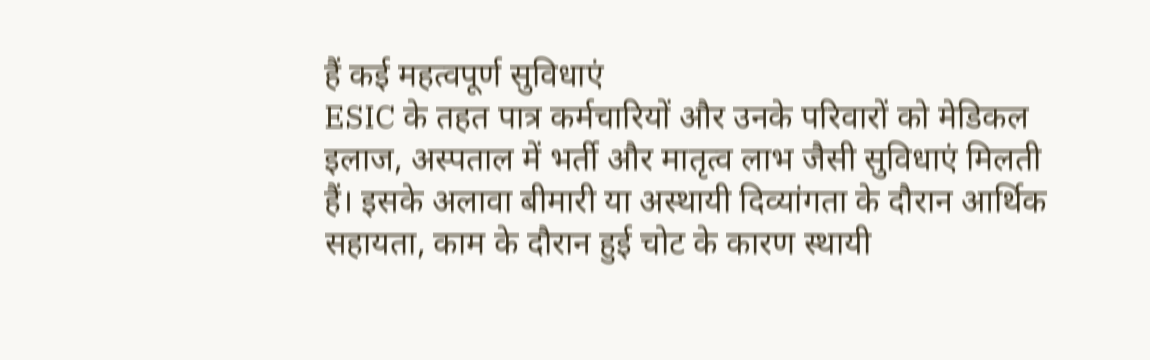हैं कई महत्वपूर्ण सुविधाएं
ESIC के तहत पात्र कर्मचारियों और उनके परिवारों को मेडिकल इलाज, अस्पताल में भर्ती और मातृत्व लाभ जैसी सुविधाएं मिलती हैं। इसके अलावा बीमारी या अस्थायी दिव्यांगता के दौरान आर्थिक सहायता, काम के दौरान हुई चोट के कारण स्थायी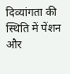दिव्यांगता की स्थिति में पेंशन और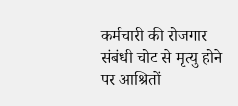कर्मचारी की रोजगार संबंधी चोट से मृत्यु होने पर आश्रितों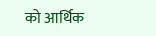को आर्थिक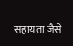सहायता जैसे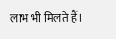लाभ भी मिलते हैं।